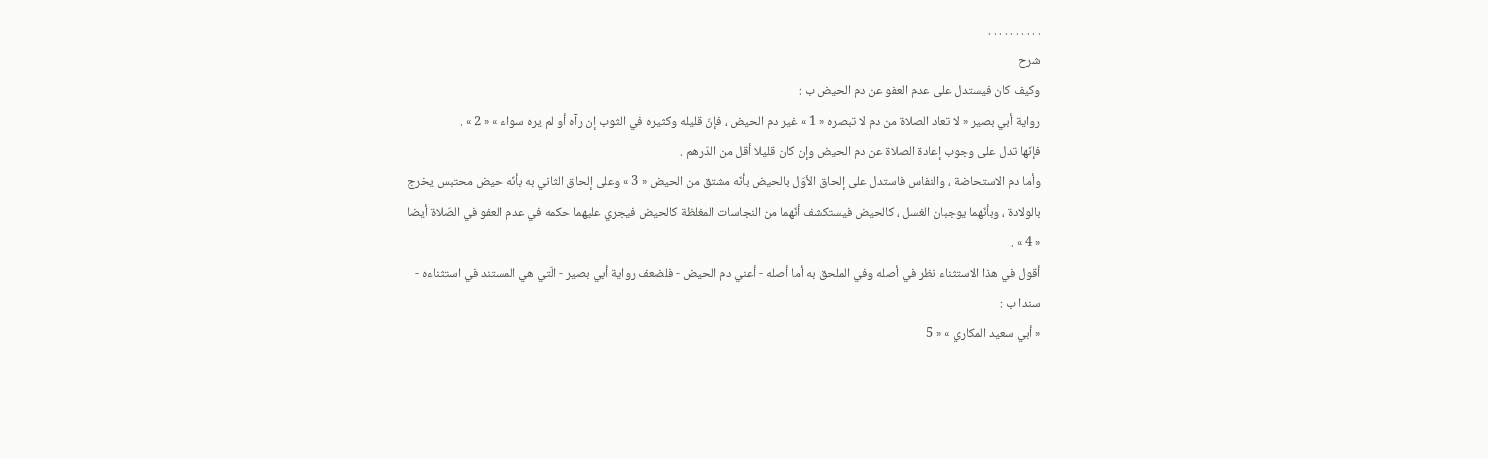. . . . . . . . . .
شرح
وكيف كان فيستدل على عدم العفو عن دم الحيض ب :
رواية أبي بصير « لا تعاد الصلاة من دم لا تبصره « 1 » غير دم الحيض ، فإنّ قليله وكثيره في الثوب إن رآه أو لم يره سواء » « 2 » .
فإنّها تدل على وجوب إعادة الصلاة عن دم الحيض وإن كان قليلا أقل من الدّرهم .
وأما دم الاستحاضة ، والنفاس فاستدل على إلحاق الأوّل بالحيض بأنّه مشتق من الحيض « 3 » وعلى إلحاق الثاني به بأنّه حيض محتبس يخرج بالولادة ، وبأنّهما يوجبان الغسل ، كالحيض فيستكشف أنّهما من النجاسات المغلظة كالحيض فيجري عليهما حكمه في عدم العفو في الصّلاة أيضا « 4 » .
أقول في هذا الاستثناء نظر في أصله وفي الملحق به أما أصله - أعني دم الحيض - فلضعف رواية أبي بصير - الّتي هي المستند في استثناءه - سندا ب :
« أبي سعيد المكاري » « 5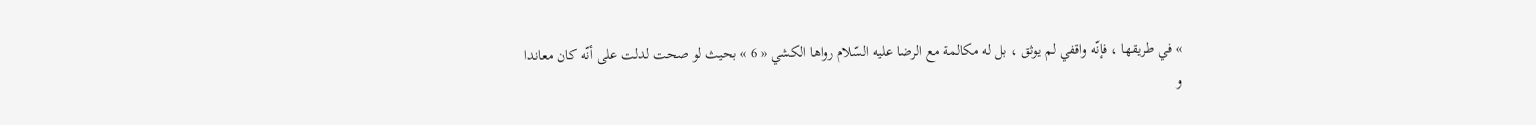» في طريقها ، فإنّه واقفي لم يوثق ، بل له مكالمة مع الرضا عليه السّلام رواها الكشي « 6 » بحيث لو صحت لدلت على أنّه كان معاندا
و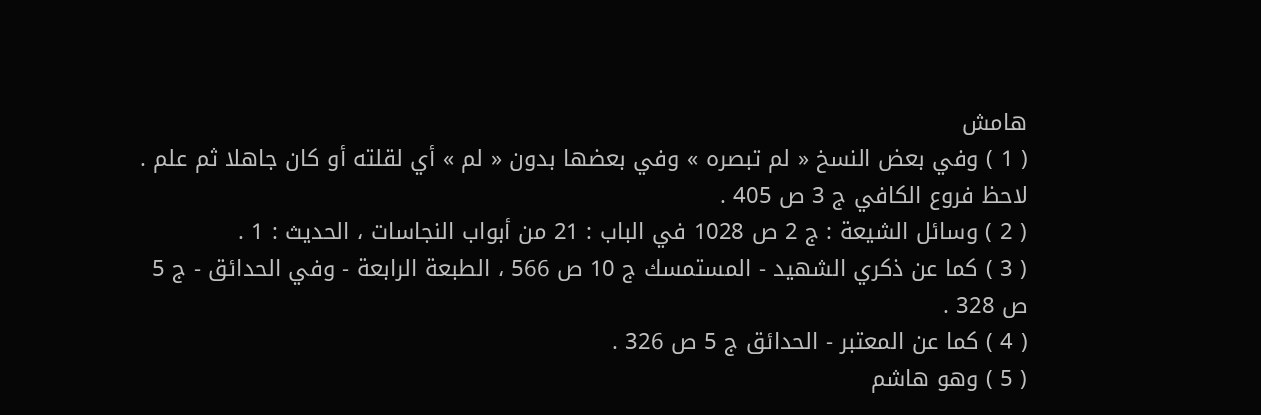هامش
( 1 ) وفي بعض النسخ « لم تبصره » وفي بعضها بدون « لم » أي لقلته أو كان جاهلا ثم علم .
لاحظ فروع الكافي ج 3 ص 405 .
( 2 ) وسائل الشيعة : ج 2 ص 1028 في الباب : 21 من أبواب النجاسات ، الحديث : 1 .
( 3 ) كما عن ذكري الشهيد - المستمسك ج 10 ص 566 ، الطبعة الرابعة - وفي الحدائق - ج 5 ص 328 .
( 4 ) كما عن المعتبر - الحدائق ج 5 ص 326 .
( 5 ) وهو هاشم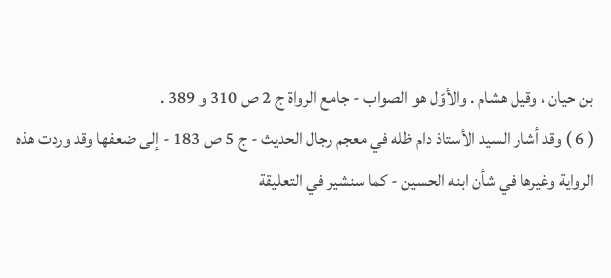بن حيان ، وقيل هشام . والأوّل هو الصواب - جامع الرواة ج 2 ص 310 و 389 .
( 6 ) وقد أشار السيد الأستاذ دام ظله في معجم رجال الحديث - ج 5 ص 183 - إلى ضعفها وقد وردت هذه الرواية وغيرها في شأن ابنه الحسين - كما سنشير في التعليقة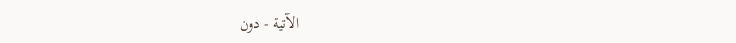الآتية - دون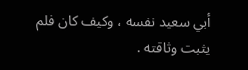أبي سعيد نفسه ، وكيف كان فلم يثبت وثاقته .